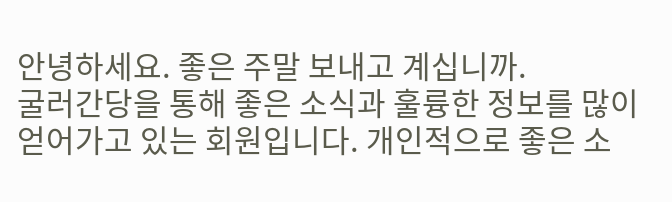안녕하세요. 좋은 주말 보내고 계십니까.
굴러간당을 통해 좋은 소식과 훌륭한 정보를 많이 얻어가고 있는 회원입니다. 개인적으로 좋은 소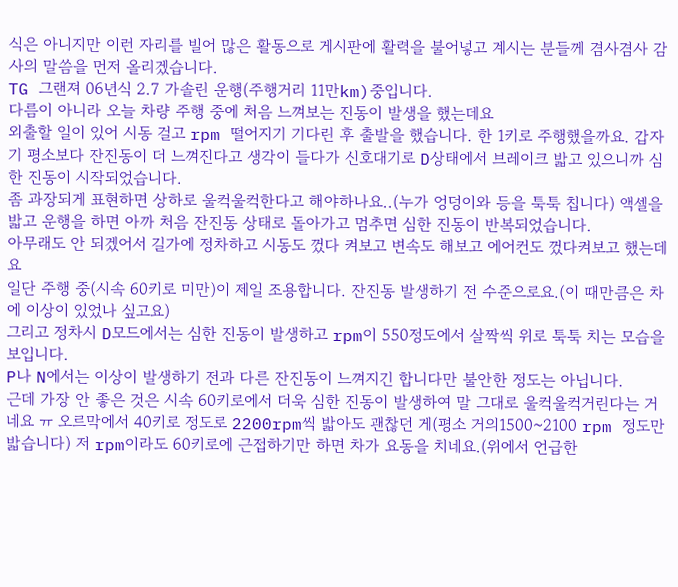식은 아니지만 이런 자리를 빌어 많은 활동으로 게시판에 활력을 불어넣고 계시는 분들께 겸사겸사 감사의 말씀을 먼저 올리겠습니다.
TG 그랜져 06년식 2.7 가솔린 운행(주행거리 11만km)중입니다.
다름이 아니라 오늘 차량 주행 중에 처음 느껴보는 진동이 발생을 했는데요
외출할 일이 있어 시동 걸고 rpm 떨어지기 기다린 후 출발을 했습니다. 한 1키로 주행했을까요. 갑자기 평소보다 잔진동이 더 느껴진다고 생각이 들다가 신호대기로 D상태에서 브레이크 밟고 있으니까 심한 진동이 시작되었습니다.
좀 과장되게 표현하면 상하로 울컥울컥한다고 해야하나요..(누가 엉덩이와 등을 툭툭 칩니다) 액셀을 밟고 운행을 하면 아까 처음 잔진동 상태로 돌아가고 멈추면 심한 진동이 반복되었습니다.
아무래도 안 되겠어서 길가에 정차하고 시동도 껐다 켜보고 변속도 해보고 에어컨도 껐다켜보고 했는데요
일단 주행 중(시속 60키로 미만)이 제일 조용합니다. 잔진동 발생하기 전 수준으로요.(이 때만큼은 차에 이상이 있었나 싶고요)
그리고 정차시 D모드에서는 심한 진동이 발생하고 rpm이 550정도에서 살짝씩 위로 툭툭 치는 모습을 보입니다.
P나 N에서는 이상이 발생하기 전과 다른 잔진동이 느껴지긴 합니다만 불안한 정도는 아닙니다.
근데 가장 안 좋은 것은 시속 60키로에서 더욱 심한 진동이 발생하여 말 그대로 울컥울컥거린다는 거네요 ㅠ 오르막에서 40키로 정도로 2200rpm씩 밟아도 괜찮던 게(평소 거의1500~2100 rpm 정도만 밟습니다) 저 rpm이라도 60키로에 근접하기만 하면 차가 요동을 치네요.(위에서 언급한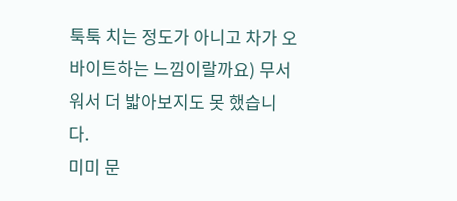툭툭 치는 정도가 아니고 차가 오바이트하는 느낌이랄까요) 무서워서 더 밟아보지도 못 했습니다.
미미 문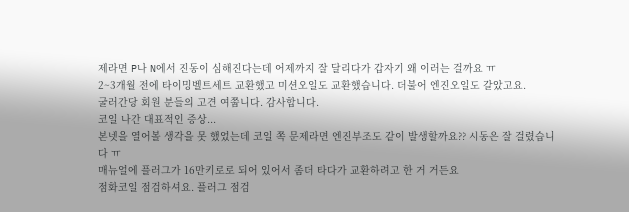제라면 P나 N에서 진동이 심해진다는데 어제까지 잘 달리다가 갑자기 왜 이러는 걸까요 ㅠ
2~3개월 전에 타이밍벨트세트 교환했고 미션오일도 교환했습니다. 더불어 엔진오일도 갈았고요.
굴러간당 회원 분들의 고견 여쭙니다. 감사합니다.
코일 나간 대표적인 증상...
본넷을 열어볼 생각을 못 했었는데 코일 쪽 문제라면 엔진부조도 같이 발생할까요?? 시동은 잘 걸렸습니다 ㅠ
매뉴얼에 플러그가 16만키로로 되어 있어서 좀더 타다가 교환하려고 한 거 거든요
점화코일 점검하셔요. 플러그 점검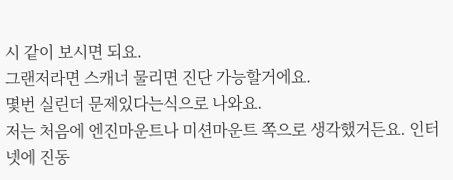시 같이 보시면 되요.
그랜저라면 스캐너 물리면 진단 가능할거에요.
몇번 실린더 문제있다는식으로 나와요.
저는 처음에 엔진마운트나 미션마운트 쪽으로 생각했거든요. 인터넷에 진동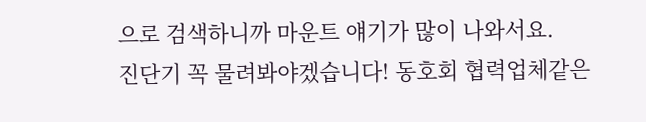으로 검색하니까 마운트 얘기가 많이 나와서요.
진단기 꼭 물려봐야겠습니다! 동호회 협력업체같은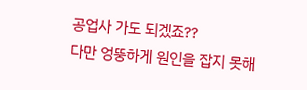공업사 가도 되겠죠??
다만 엉뚱하게 원인을 잡지 못해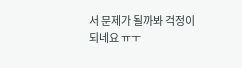서 문제가 될까봐 걱정이 되네요 ㅠㅜ